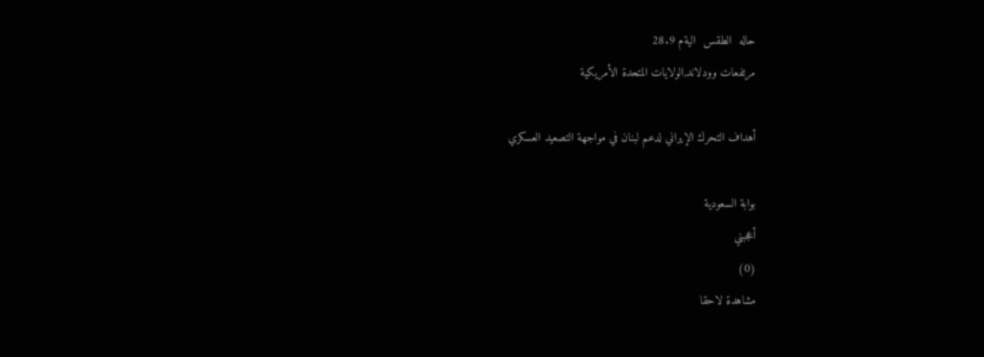حاله  الطقس  اليةم 28.9
مرتفعات وودلاند,الولايات المتحدة الأمريكية

أهداف التحرك الإيراني لدعم لبنان في مواجهة التصعيد العسكري

بوابة السعودية
أعجبني
(0)
مشاهدة لاحقا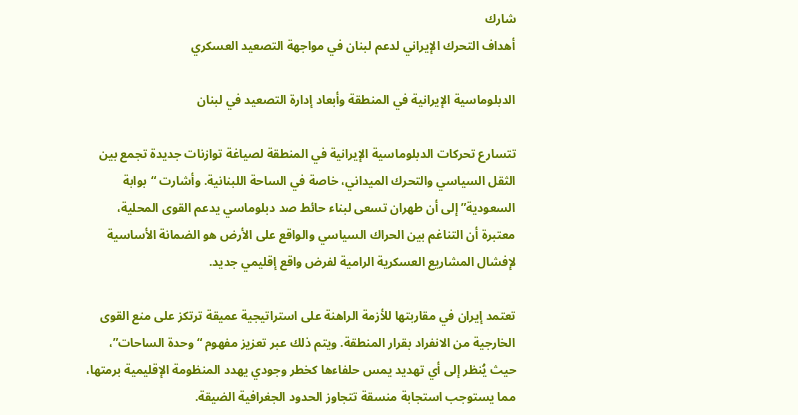شارك
أهداف التحرك الإيراني لدعم لبنان في مواجهة التصعيد العسكري

الدبلوماسية الإيرانية في المنطقة وأبعاد إدارة التصعيد في لبنان

تتسارع تحركات الدبلوماسية الإيرانية في المنطقة لصياغة توازنات جديدة تجمع بين الثقل السياسي والتحرك الميداني، خاصة في الساحة اللبنانية. وأشارت “بوابة السعودية” إلى أن طهران تسعى لبناء حائط صد دبلوماسي يدعم القوى المحلية، معتبرة أن التناغم بين الحراك السياسي والواقع على الأرض هو الضمانة الأساسية لإفشال المشاريع العسكرية الرامية لفرض واقع إقليمي جديد.

تعتمد إيران في مقاربتها للأزمة الراهنة على استراتيجية عميقة ترتكز على منع القوى الخارجية من الانفراد بقرار المنطقة. ويتم ذلك عبر تعزيز مفهوم “وحدة الساحات”، حيث يُنظر إلى أي تهديد يمس حلفاءها كخطر وجودي يهدد المنظومة الإقليمية برمتها، مما يستوجب استجابة منسقة تتجاوز الحدود الجغرافية الضيقة.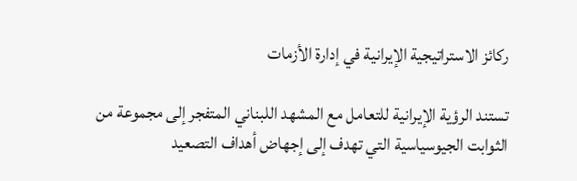ركائز الاستراتيجية الإيرانية في إدارة الأزمات

تستند الرؤية الإيرانية للتعامل مع المشهد اللبناني المتفجر إلى مجموعة من الثوابت الجيوسياسية التي تهدف إلى إجهاض أهداف التصعيد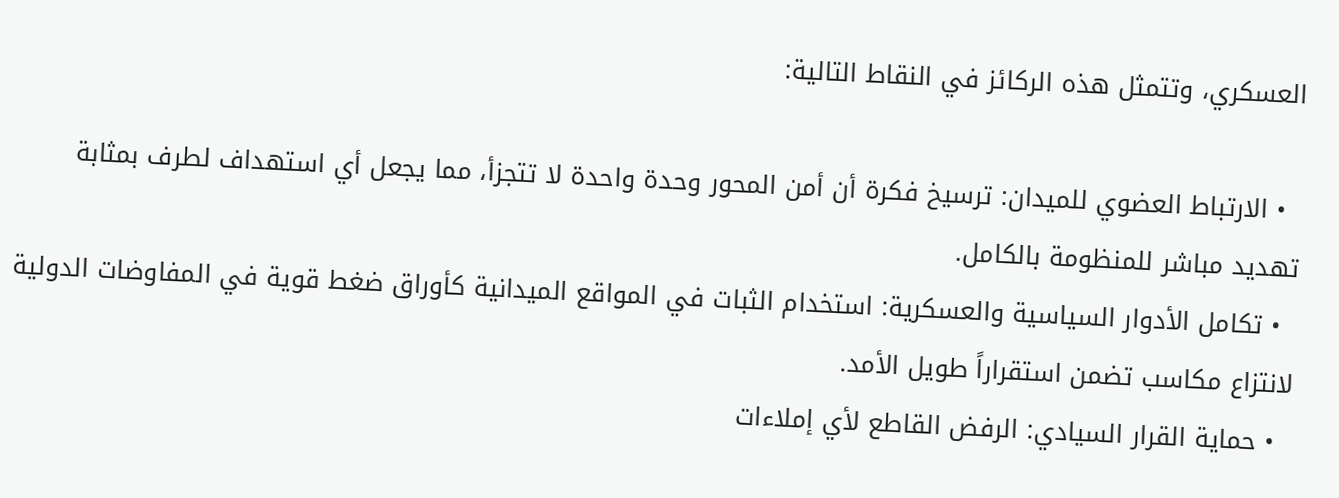العسكري، وتتمثل هذه الركائز في النقاط التالية:

  • الارتباط العضوي للميدان: ترسيخ فكرة أن أمن المحور وحدة واحدة لا تتجزأ، مما يجعل أي استهداف لطرف بمثابة تهديد مباشر للمنظومة بالكامل.
  • تكامل الأدوار السياسية والعسكرية: استخدام الثبات في المواقع الميدانية كأوراق ضغط قوية في المفاوضات الدولية لانتزاع مكاسب تضمن استقراراً طويل الأمد.
  • حماية القرار السيادي: الرفض القاطع لأي إملاءات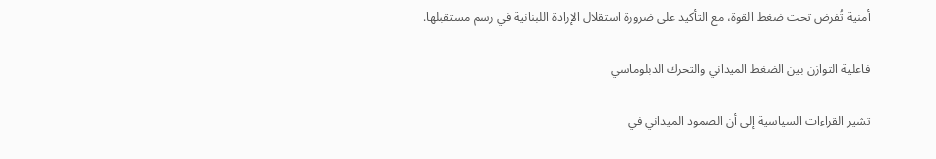أمنية تُفرض تحت ضغط القوة، مع التأكيد على ضرورة استقلال الإرادة اللبنانية في رسم مستقبلها.

فاعلية التوازن بين الضغط الميداني والتحرك الدبلوماسي

تشير القراءات السياسية إلى أن الصمود الميداني في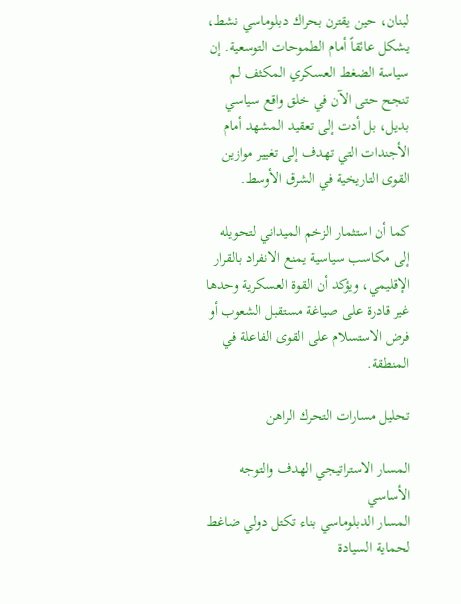لبنان، حين يقترن بحراك دبلوماسي نشط، يشكل عائقاً أمام الطموحات التوسعية. إن سياسة الضغط العسكري المكثف لم تنجح حتى الآن في خلق واقع سياسي بديل، بل أدت إلى تعقيد المشهد أمام الأجندات التي تهدف إلى تغيير موازين القوى التاريخية في الشرق الأوسط.

كما أن استثمار الزخم الميداني لتحويله إلى مكاسب سياسية يمنع الانفراد بالقرار الإقليمي، ويؤكد أن القوة العسكرية وحدها غير قادرة على صياغة مستقبل الشعوب أو فرض الاستسلام على القوى الفاعلة في المنطقة.

تحليل مسارات التحرك الراهن

المسار الاستراتيجي الهدف والتوجه الأساسي
المسار الدبلوماسي بناء تكتل دولي ضاغط لحماية السيادة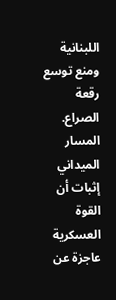اللبنانية ومنع توسع رقعة الصراع.
المسار الميداني إثبات أن القوة العسكرية عاجزة عن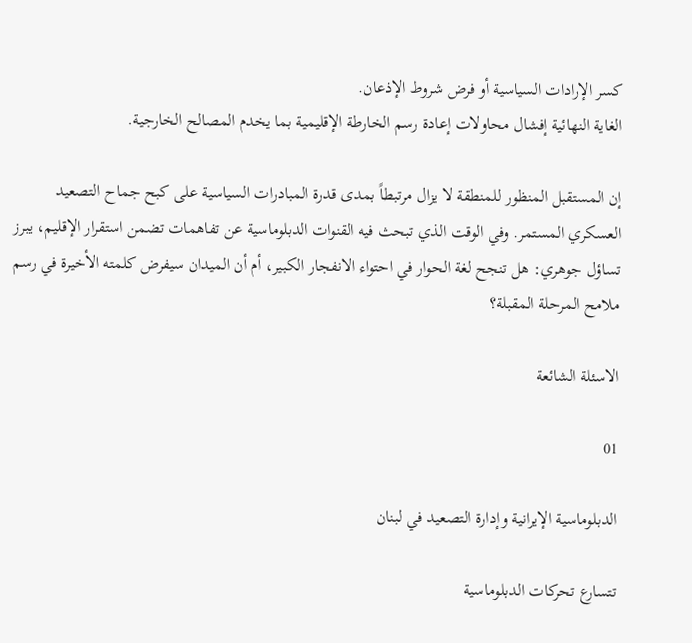كسر الإرادات السياسية أو فرض شروط الإذعان.
الغاية النهائية إفشال محاولات إعادة رسم الخارطة الإقليمية بما يخدم المصالح الخارجية.

إن المستقبل المنظور للمنطقة لا يزال مرتبطاً بمدى قدرة المبادرات السياسية على كبح جماح التصعيد العسكري المستمر. وفي الوقت الذي تبحث فيه القنوات الدبلوماسية عن تفاهمات تضمن استقرار الإقليم، يبرز تساؤل جوهري: هل تنجح لغة الحوار في احتواء الانفجار الكبير، أم أن الميدان سيفرض كلمته الأخيرة في رسم ملامح المرحلة المقبلة؟

الاسئلة الشائعة

01

الدبلوماسية الإيرانية وإدارة التصعيد في لبنان

تتسارع تحركات الدبلوماسية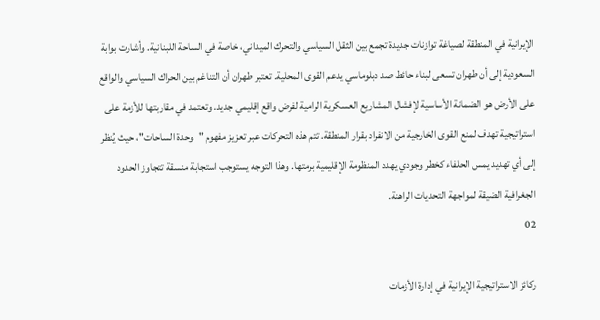الإيرانية في المنطقة لصياغة توازنات جديدة تجمع بين الثقل السياسي والتحرك الميداني، خاصة في الساحة اللبنانية. وأشارت بوابة السعودية إلى أن طهران تسعى لبناء حائط صد دبلوماسي يدعم القوى المحلية. تعتبر طهران أن التناغم بين الحراك السياسي والواقع على الأرض هو الضمانة الأساسية لإفشال المشاريع العسكرية الرامية لفرض واقع إقليمي جديد. وتعتمد في مقاربتها للأزمة على استراتيجية تهدف لمنع القوى الخارجية من الانفراد بقرار المنطقة. تتم هذه التحركات عبر تعزيز مفهوم "وحدة الساحات"، حيث يُنظر إلى أي تهديد يمس الحلفاء كخطر وجودي يهدد المنظومة الإقليمية برمتها. وهذا التوجه يستوجب استجابة منسقة تتجاوز الحدود الجغرافية الضيقة لمواجهة التحديات الراهنة.
02

ركائز الاستراتيجية الإيرانية في إدارة الأزمات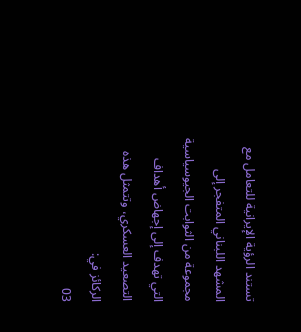تستند الرؤية الإيرانية للتعامل مع المشهد اللبناني المتفجر إلى مجموعة من الثوابت الجيوسياسية التي تهدف إلى إجهاض أهداف التصعيد العسكري، وتتمثل هذه الركائز في:
03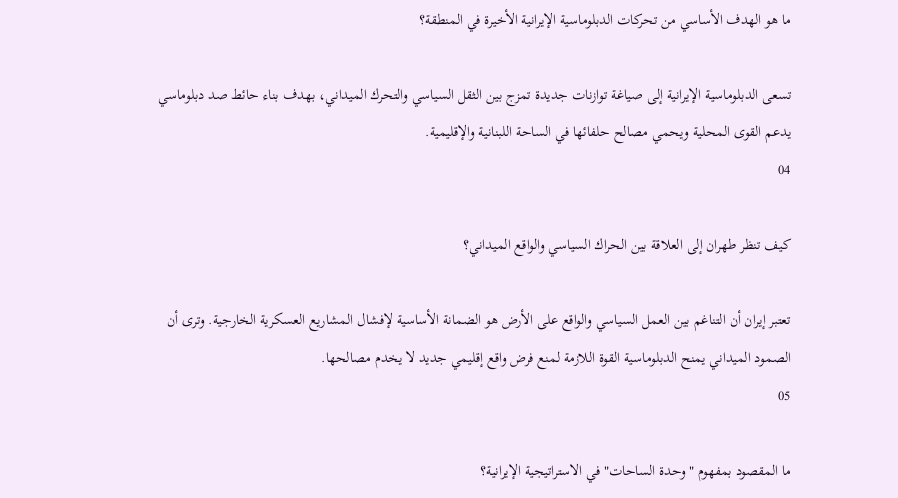ما هو الهدف الأساسي من تحركات الدبلوماسية الإيرانية الأخيرة في المنطقة؟

تسعى الدبلوماسية الإيرانية إلى صياغة توازنات جديدة تمزج بين الثقل السياسي والتحرك الميداني، بهدف بناء حائط صد دبلوماسي يدعم القوى المحلية ويحمي مصالح حلفائها في الساحة اللبنانية والإقليمية.
04

كيف تنظر طهران إلى العلاقة بين الحراك السياسي والواقع الميداني؟

تعتبر إيران أن التناغم بين العمل السياسي والواقع على الأرض هو الضمانة الأساسية لإفشال المشاريع العسكرية الخارجية. وترى أن الصمود الميداني يمنح الدبلوماسية القوة اللازمة لمنع فرض واقع إقليمي جديد لا يخدم مصالحها.
05

ما المقصود بمفهوم "وحدة الساحات" في الاستراتيجية الإيرانية؟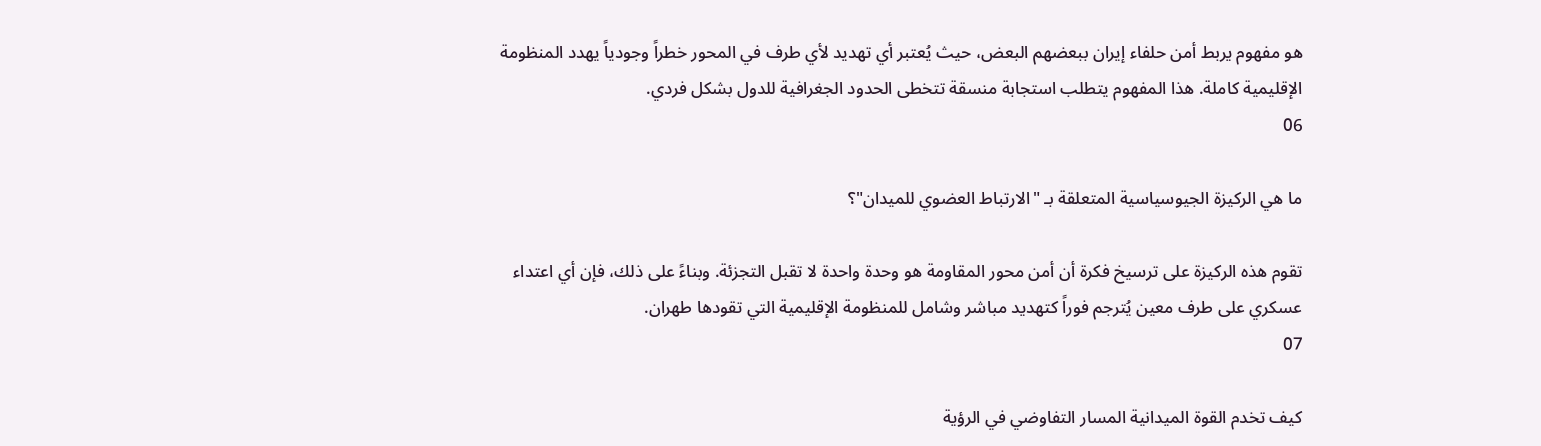هو مفهوم يربط أمن حلفاء إيران ببعضهم البعض، حيث يُعتبر أي تهديد لأي طرف في المحور خطراً وجودياً يهدد المنظومة الإقليمية كاملة. هذا المفهوم يتطلب استجابة منسقة تتخطى الحدود الجغرافية للدول بشكل فردي.
06

ما هي الركيزة الجيوسياسية المتعلقة بـ "الارتباط العضوي للميدان"؟

تقوم هذه الركيزة على ترسيخ فكرة أن أمن محور المقاومة هو وحدة واحدة لا تقبل التجزئة. وبناءً على ذلك، فإن أي اعتداء عسكري على طرف معين يُترجم فوراً كتهديد مباشر وشامل للمنظومة الإقليمية التي تقودها طهران.
07

كيف تخدم القوة الميدانية المسار التفاوضي في الرؤية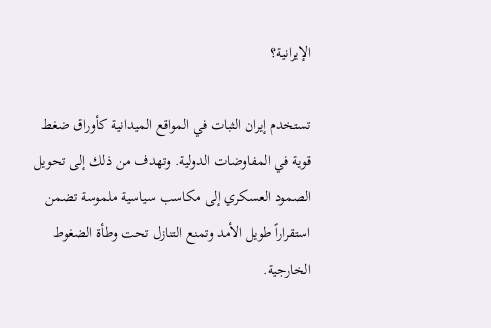الإيرانية؟

تستخدم إيران الثبات في المواقع الميدانية كأوراق ضغط قوية في المفاوضات الدولية. وتهدف من ذلك إلى تحويل الصمود العسكري إلى مكاسب سياسية ملموسة تضمن استقراراً طويل الأمد وتمنع التنازل تحت وطأة الضغوط الخارجية.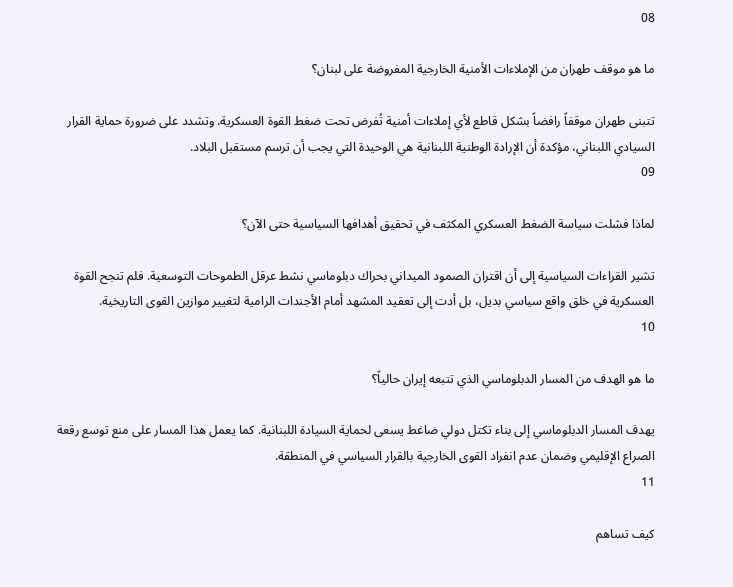08

ما هو موقف طهران من الإملاءات الأمنية الخارجية المفروضة على لبنان؟

تتبنى طهران موقفاً رافضاً بشكل قاطع لأي إملاءات أمنية تُفرض تحت ضغط القوة العسكرية. وتشدد على ضرورة حماية القرار السيادي اللبناني، مؤكدة أن الإرادة الوطنية اللبنانية هي الوحيدة التي يجب أن ترسم مستقبل البلاد.
09

لماذا فشلت سياسة الضغط العسكري المكثف في تحقيق أهدافها السياسية حتى الآن؟

تشير القراءات السياسية إلى أن اقتران الصمود الميداني بحراك دبلوماسي نشط عرقل الطموحات التوسعية. فلم تنجح القوة العسكرية في خلق واقع سياسي بديل، بل أدت إلى تعقيد المشهد أمام الأجندات الرامية لتغيير موازين القوى التاريخية.
10

ما هو الهدف من المسار الدبلوماسي الذي تتبعه إيران حالياً؟

يهدف المسار الدبلوماسي إلى بناء تكتل دولي ضاغط يسعى لحماية السيادة اللبنانية. كما يعمل هذا المسار على منع توسع رقعة الصراع الإقليمي وضمان عدم انفراد القوى الخارجية بالقرار السياسي في المنطقة.
11

كيف تساهم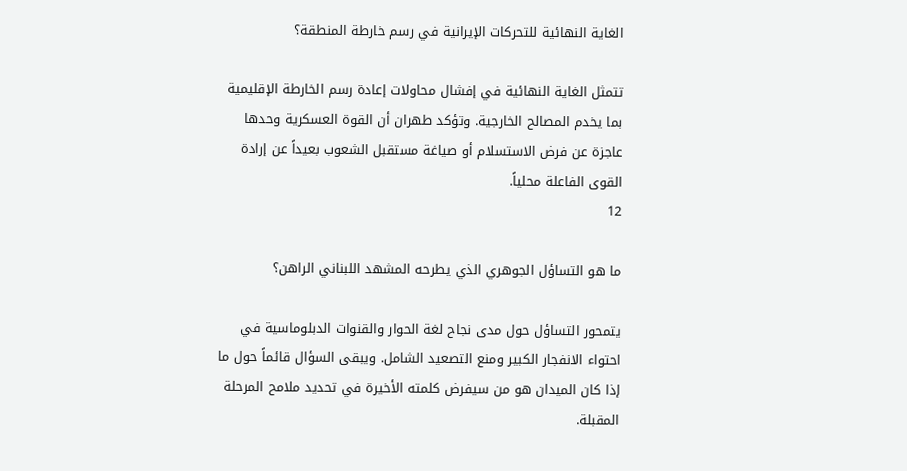الغاية النهائية للتحركات الإيرانية في رسم خارطة المنطقة؟

تتمثل الغاية النهائية في إفشال محاولات إعادة رسم الخارطة الإقليمية بما يخدم المصالح الخارجية. وتؤكد طهران أن القوة العسكرية وحدها عاجزة عن فرض الاستسلام أو صياغة مستقبل الشعوب بعيداً عن إرادة القوى الفاعلة محلياً.
12

ما هو التساؤل الجوهري الذي يطرحه المشهد اللبناني الراهن؟

يتمحور التساؤل حول مدى نجاح لغة الحوار والقنوات الدبلوماسية في احتواء الانفجار الكبير ومنع التصعيد الشامل. ويبقى السؤال قائماً حول ما إذا كان الميدان هو من سيفرض كلمته الأخيرة في تحديد ملامح المرحلة المقبلة.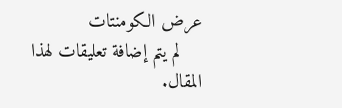عرض الكومنتات
    لم يتم إضافة تعليقات لهذا المقال.